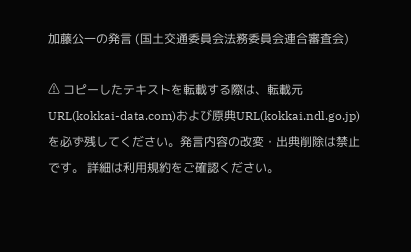加藤公一の発言 (国土交通委員会法務委員会連合審査会)

⚠ コピーしたテキストを転載する際は、転載元URL(kokkai-data.com)および原典URL(kokkai.ndl.go.jp)を必ず残してください。発言内容の改変・出典削除は禁止です。 詳細は利用規約をご確認ください。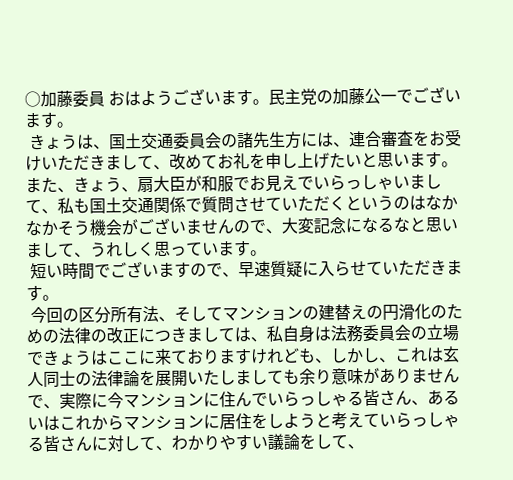○加藤委員 おはようございます。民主党の加藤公一でございます。
 きょうは、国土交通委員会の諸先生方には、連合審査をお受けいただきまして、改めてお礼を申し上げたいと思います。また、きょう、扇大臣が和服でお見えでいらっしゃいまして、私も国土交通関係で質問させていただくというのはなかなかそう機会がございませんので、大変記念になるなと思いまして、うれしく思っています。
 短い時間でございますので、早速質疑に入らせていただきます。
 今回の区分所有法、そしてマンションの建替えの円滑化のための法律の改正につきましては、私自身は法務委員会の立場できょうはここに来ておりますけれども、しかし、これは玄人同士の法律論を展開いたしましても余り意味がありませんで、実際に今マンションに住んでいらっしゃる皆さん、あるいはこれからマンションに居住をしようと考えていらっしゃる皆さんに対して、わかりやすい議論をして、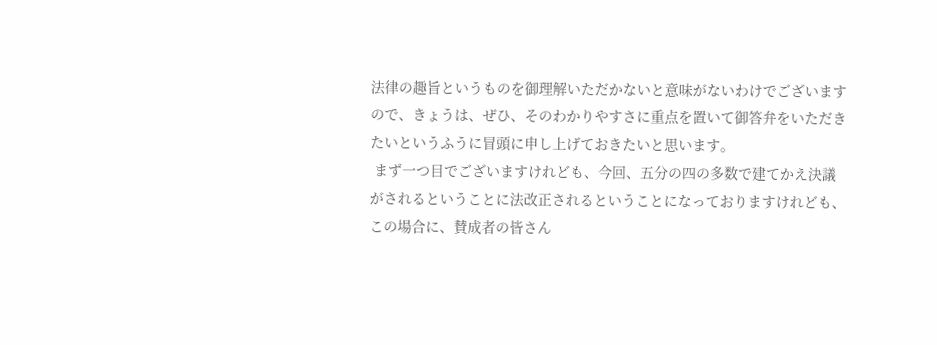法律の趣旨というものを御理解いただかないと意味がないわけでございますので、きょうは、ぜひ、そのわかりやすさに重点を置いて御答弁をいただきたいというふうに冒頭に申し上げておきたいと思います。
 まず一つ目でございますけれども、今回、五分の四の多数で建てかえ決議がされるということに法改正されるということになっておりますけれども、この場合に、賛成者の皆さん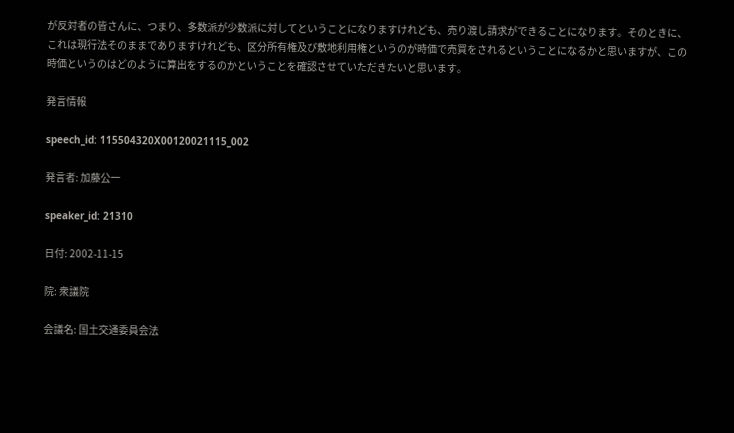が反対者の皆さんに、つまり、多数派が少数派に対してということになりますけれども、売り渡し請求ができることになります。そのときに、これは現行法そのままでありますけれども、区分所有権及び敷地利用権というのが時価で売買をされるということになるかと思いますが、この時価というのはどのように算出をするのかということを確認させていただきたいと思います。

発言情報

speech_id: 115504320X00120021115_002

発言者: 加藤公一

speaker_id: 21310

日付: 2002-11-15

院: 衆議院

会議名: 国土交通委員会法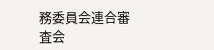務委員会連合審査会